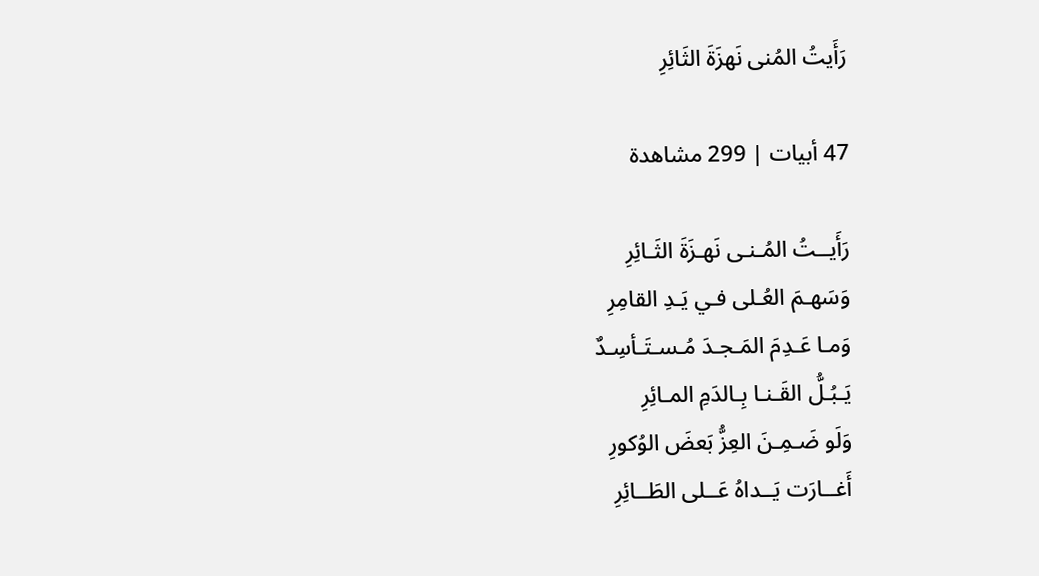رَأَيتُ المُنى نَهزَةَ الثَائِرِ

47 أبيات | 299 مشاهدة

رَأَيــتُ المُـنـى نَهـزَةَ الثَـائِرِ
وَسَهـمَ العُـلى فـي يَـدِ القامِرِ
وَمـا عَـدِمَ المَـجـدَ مُـسـتَـأسِـدٌ
يَـبُـلُّ القَـنـا بِـالدَمِ المـائِرِ
وَلَو ضَـمِـنَ العِزُّ بَعضَ الوُكورِ
أَغــارَت يَــداهُ عَــلى الطَــائِرِ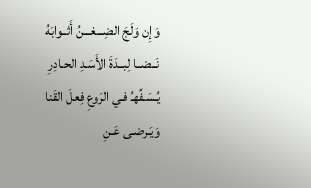وَإِن وَلَجَ الضِـــغـــنُ أَثــوابَهُ
نَــضــا لِبــدَةَ الأَسَـدِ الحـادِرِ
يُـسَـفِّهـُ فـي الرَوعِ فِعلَ القَنا
وَيَـرضـى عَـنِ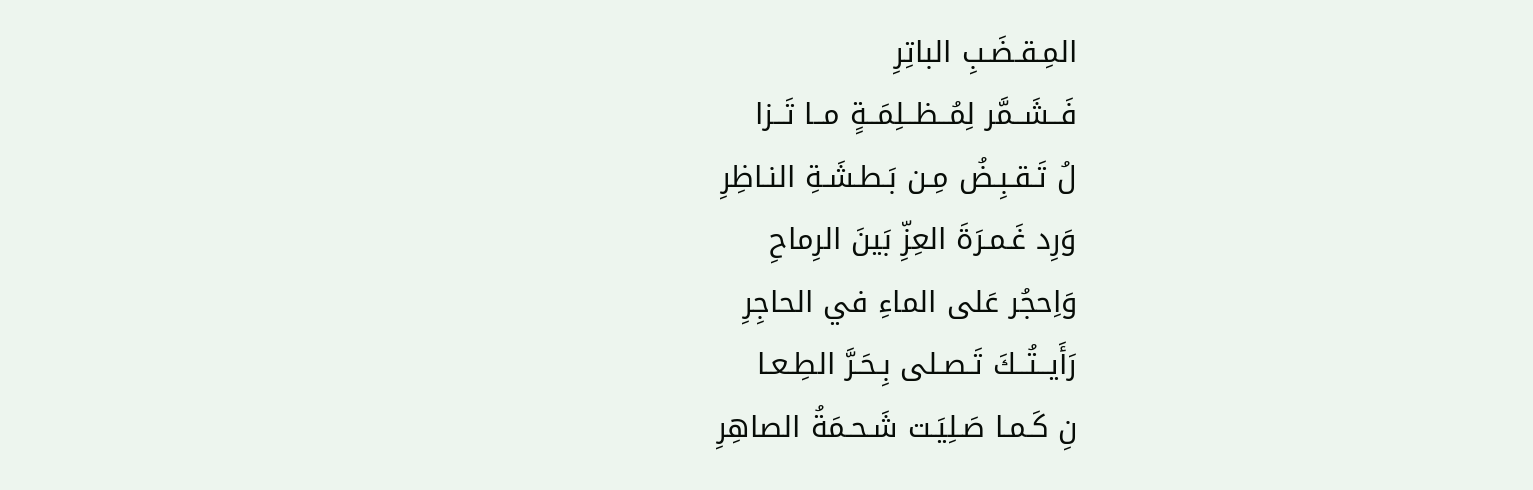المِـقـضَـبِ الباتِرِ
فَــشَــمَّر لِمُــظــلِمَــةٍ مــا تَــزا
لُ تَـقـبِـضُ مِـن بَـطـشَـةِ النـاظِرِ
وَرِد غَـمـرَةَ العِزِّ بَينَ الرِماحِ
وَاِحجُر عَلى الماءِ في الحاجِرِ
رَأَيــتُــكَ تَـصـلى بِـحَـرَّ الطِـعـا
نِ كَـمـا صَـلِيَـت شَـحـمَةُ الصاهِرِ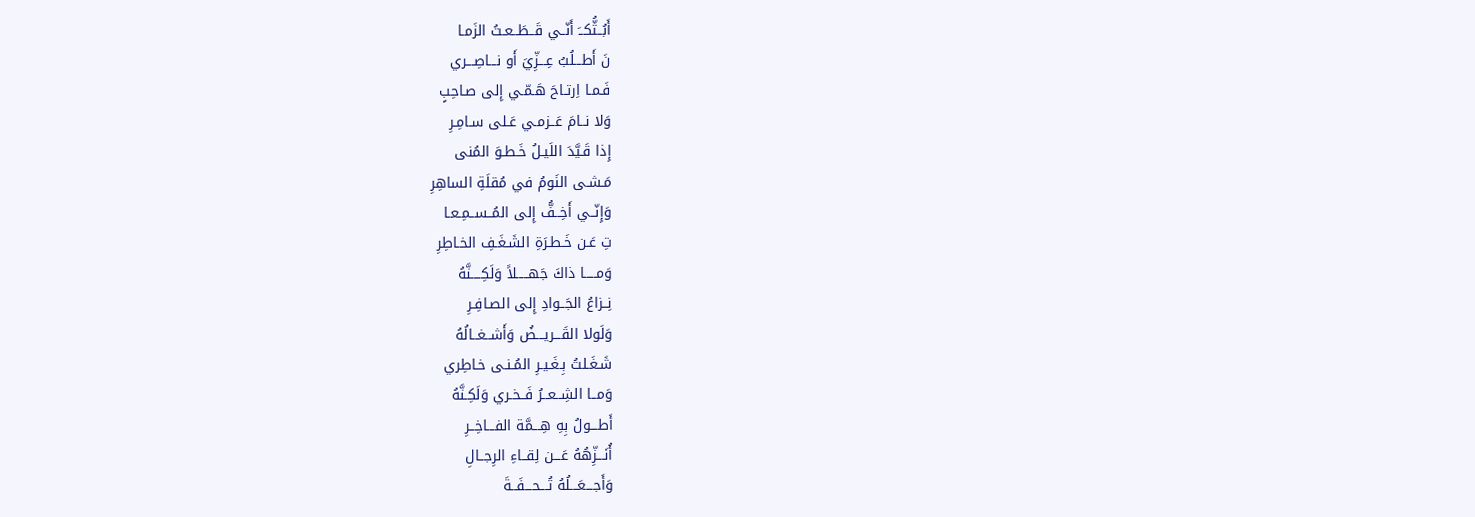أَبُــثُّكــَ أَنّــي قَــطَــعـتُ الزَمـا
نَ أَطـــلُبُ عِـــزِّيَ أَو نـــاصِـــري
فَـمـا اِرتـاحَ هَـمّـي إِلى صـاحِبٍ
وَلا نــامَ عَــزمـي عَـلى سـامِـرِ
إِذا قَـيَّدَ اللَيـلُ خَـطـوَ المُنى
مَـشـى النَومُ في مُقلَةِ الساهِرِ
وَإِنّــي أَخِــفُّ إِلى المُــســمِـعـا
تِ عَـن خَـطـرَةِ الشَـغَـفِ الخـاطِرِ
وَمـــــا ذاكَ جَهـــــلاً وَلَكِــــنَّهُ
نِــزاعُ الجَــوادِ إِلى الصـافِـرِ
وَلَولا القَـــريـــضُ وَأَشــغــالُهُ
شَـغَـلتُ بِـغَـيـرِ المُـنـى خـاطِري
وَمــا الشِــعــرُ فَــخـري وَلَكِـنَّهُ
أَطـــولُ بِهِ هِـــمَّة الفـــاخِــرِ
أُنَـــزِّهُهُ عَـــن لِقــاءِ الرِجــالِ
وَأَجـــعَـــلُهُ تُـــحـــفَــةَ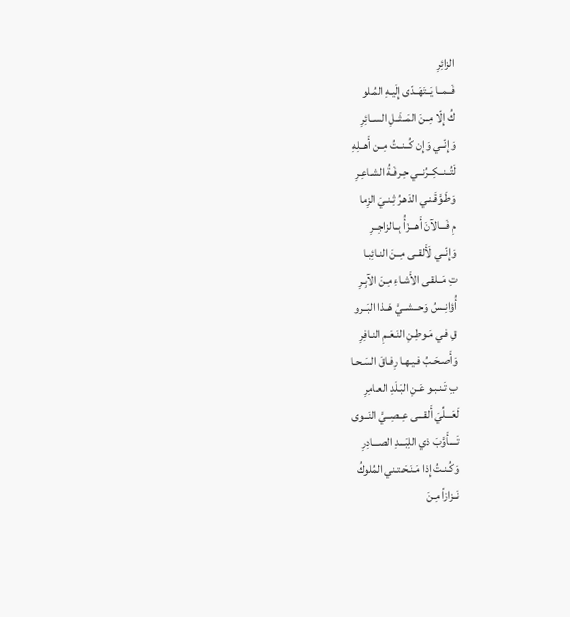الزائِرِ
فَــمــا يَــتَهَــدّى إِلَيـهِ المُـلو
كُ إِلّا مِــنَ المَــثَــلِ الســائِرِ
وَإِنّــي وَإِن كُــنــتُ مِــن أَهــلِهِ
لَتُــنــكِــرُنــي حِـرفَـةُ الشـاعِـرِ
وَطَـوَّقَـنـي الدَهـرُ ثِـنـيَ الزِما
مِ فَـــالآنَ أَهـــزَأُ بِــالزاجِــرِ
وَإِنّــي لَأَلقــى مِــنَ النـائِبـا
تِ مَــلقـى الأَشـاءِ مِـنَ الآبِـرِ
أُؤانِــسُ وَحــشــيَّ هَــذا البَــرو
قِ فـي مَـوطِـنِ النَـعَـمِ النـافِرِ
وَأَصـحَـبُ فـيـهـا رِفـاقَ السَـحـا
بِ تَـنـبـو عَـنِ البَـلَدِ العـامِرِ
لَعَـــلِّيَ أَلقـــى عِــصِــيَّ النَــوى
تَــــأَوَّبَ ذي اللِبَـــدِ الصـــادِرِ
وَكُـنـتُ إِذا مَـنَـحَـتـني المُلوكُ
نَــزازاً مِـنَ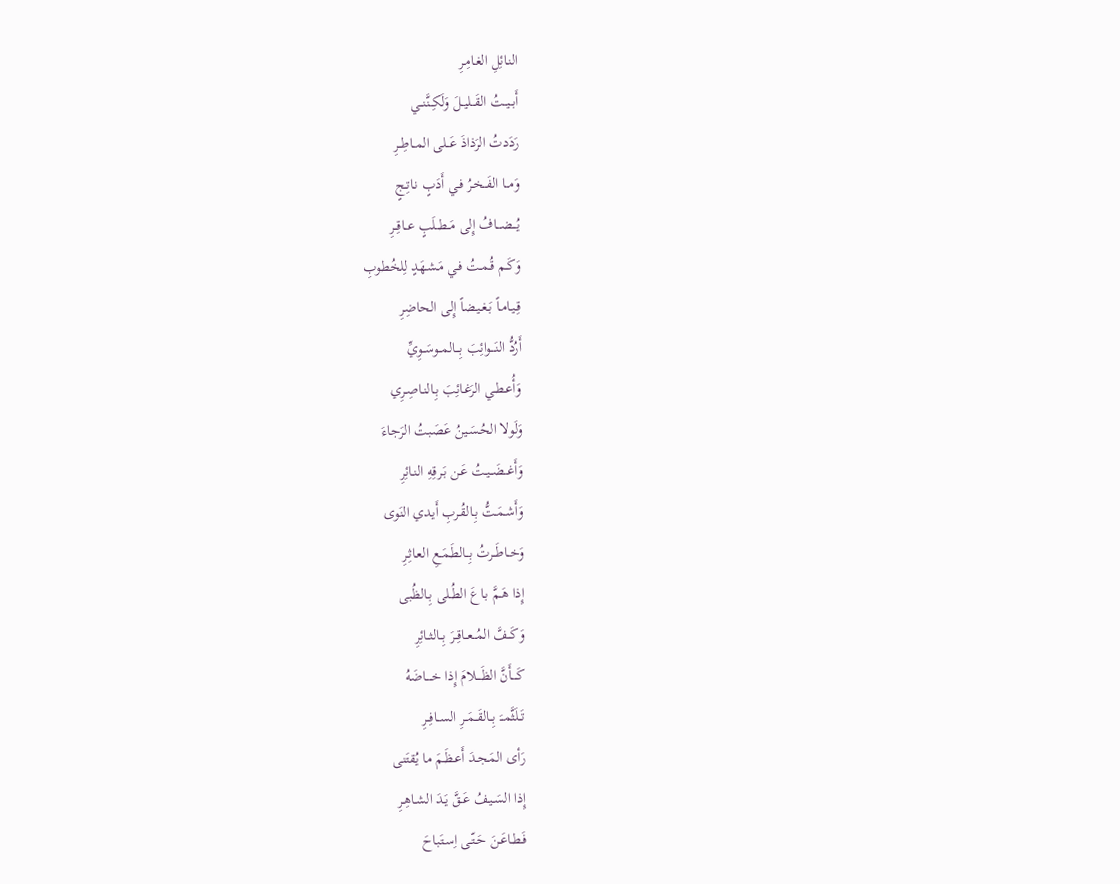النـائِلِ الغـامِـرِ
أَبــيــتُ القَــليــلَ وَلَكِــنَّنــي
رَدَدتُ الرَذاذَ عَــلى المــاطِــرِ
وَمــا الفَــخـرُ فـي أَدَبٍ نـاتِـجٍ
يُـــضـــافُ إِلى مَــطــلَبٍ عــاقِــرِ
وَكَـم قُـمـتُ فـي مَـشـهَدٍ لِلخُطوبِ
قِـيـامـاً بَـغـيـضاً إِلى الحاضِرِ
أَرُدُّ النَـــوائِبَ بِـــالمــوسَــوِيِّ
وَأُعـطـي الرَغـائِبَ بِـالنـاصِـرِي
وَلَولا الحُـسَـينُ عَصَبتُ الرَجاءَ
وَأَغــضَــيـتُ عَـن بَـرقِهِ النـائِرِ
وَأَشـمَـتُّ بِـالقُـربِ أَيدي النَوى
وَخــاطَــرتُ بِــالطَـمَـعِ العـاثِـرِ
إِذا هَـمَّ بـاعَ الطُـلى بِـالظُبى
وَكَــفَّ المُــعــاقِــرَ بِــالثــائِرِ
كَــــأَنَّ الظَــــلامَ إِذا خــــاضَهُ
تَــلَثَّمــَ بِــالقَــمَــرِ الســافِــرِ
رَأى المَـجـدَ أَعـظَـمَ ما يُقتَنى
إِذا السَـيـفُ عَـقَّ يَـدَ الشـاهِـرِ
فَـطـاعَـنَ حَـتّـى اِسـتَباحَ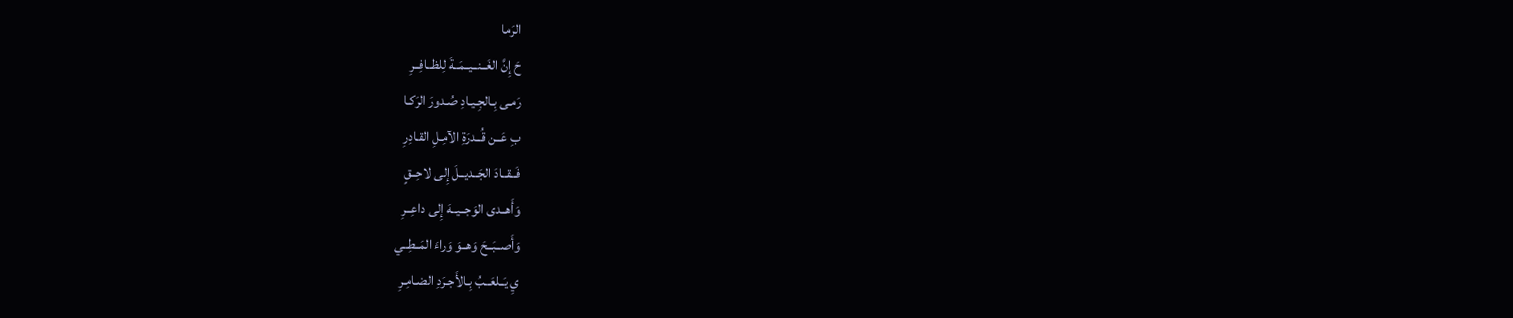الرَما
حَ إِنَّ الغَــنــيــمَــةَ لِلظــافِــرِ
رَمـى بِـالجِـيـادِ صُـدورَ الرَكـا
بِ عَــن قُــدرَةِ الآمِـلِ القـادِرِ
فَــقــادَ الجَــديــلَ إِلى لاحِــقٍ
وَأَهــدى الوَجــيــهَ إِلى داعِــرِ
وَأَصــبَــحَ وَهــوَ وَراءَ المَــطِــي
يِ يَــلعَــبُ بِـالأَجـرَدِ الضـامِـرِ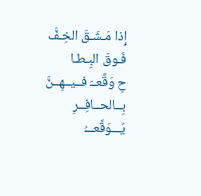إِذا مَـشَـقَ الخِـفَّ فَـوقَ البِـطـا
حِ وَقَّعــَ فــيــهِــنَّ بِــالحــافِــرِ
يُـــوَقِّعـــُ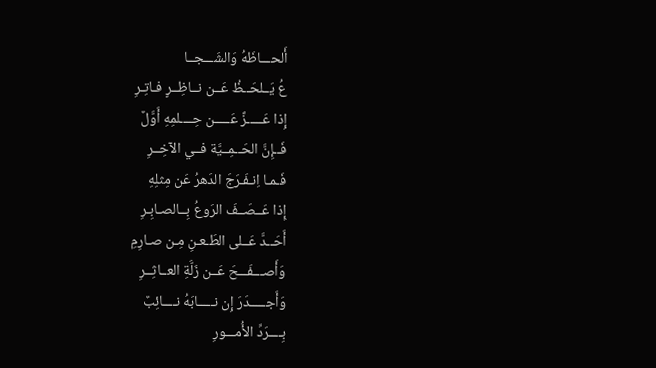أَلحـــاظَهُ وَالشَـــجــا
عُ يَــلحَــظُ عَــن نــاظِــرٍ فـاتِـرِ
إِذا عَـــــزَّ عَـــــن حِــــلمِهِ أَوَّلٌ
فَــإِنَّ الحَــمِــيَّة فــي الآخِــرِ
فَـمـا اِنـفَـرَجَ الدَهرُ عَن مِثلِهِ
إِذا عَــصَــفَ الرَوعُ بِــالصـابِـرِ
أَحَــدَّ عَــلى الطَـعـنِ مِـن صـارِمِ
وَأَصـــفَـــحَ عَــن زَلَّةِ العــاثِــرِ
وَأَجـــــدَرَ إِن نـــــابَهُ نــــائِبٌ
بِــــرَدِّ الأُمـــورِ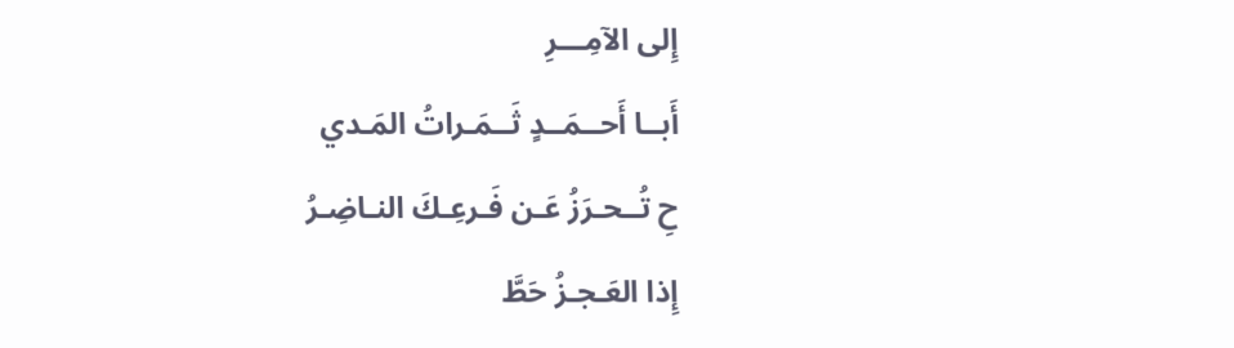إِلى الآمِـــرِ
أَبــا أَحــمَــدٍ ثَــمَـراتُ المَـدي
حِ تُــحـرَزُ عَـن فَـرعِـكَ النـاضِـرُ
إِذا العَـجـزُ حَطَّ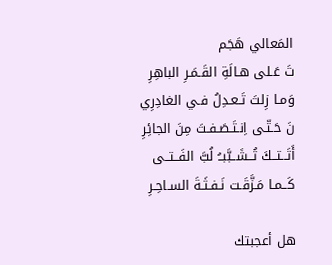المَعالي هَجَم
تَ عَـلى هـالَةِ القَـمَـرِ الباهِرِ
وَمـا زِلتَ تَـعـدِلُ فـي الغادِرِي
نَ حَـتّـى اِنـتَـصَـفـتَ مِنَ الجائِرِ
أَتَــتــكَ تُــشَــبَّبــُ لُبَّ الفَــتــى
كَــمـا مَـزَّقَـت نَـفـثَـةَ السـاحِـرِ

هل أعجبتك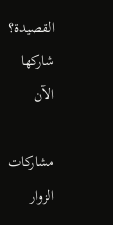القصيدة؟ شاركها الآن

مشاركات الزوار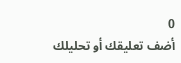0
أضف تعليقك أو تحليلك